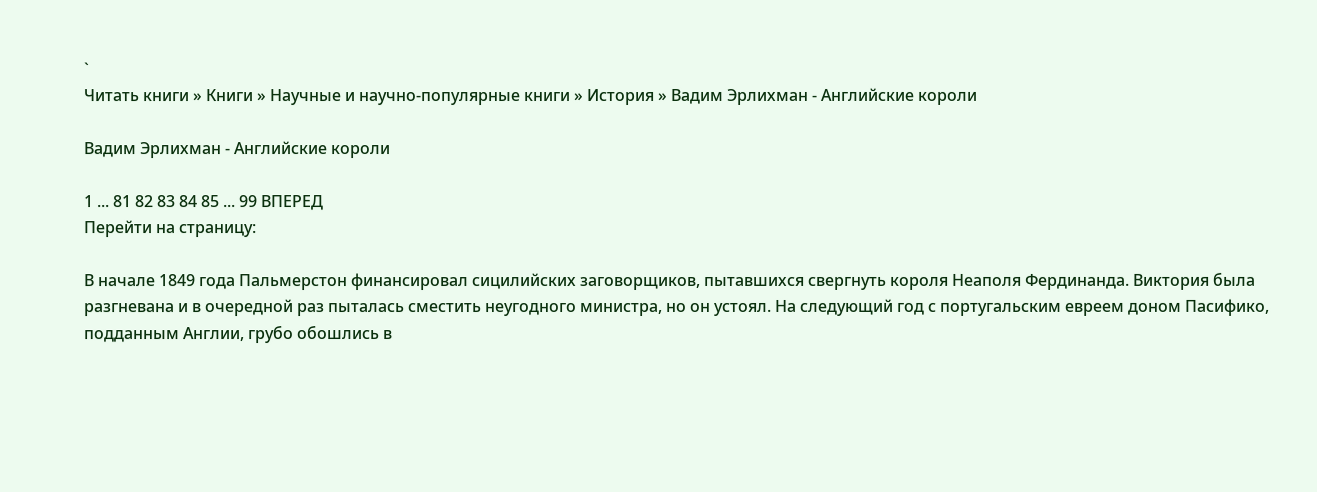`
Читать книги » Книги » Научные и научно-популярные книги » История » Вадим Эрлихман - Английские короли

Вадим Эрлихман - Английские короли

1 ... 81 82 83 84 85 ... 99 ВПЕРЕД
Перейти на страницу:

В начале 1849 года Пальмерстон финансировал сицилийских заговорщиков, пытавшихся свергнуть короля Неаполя Фердинанда. Виктория была разгневана и в очередной раз пыталась сместить неугодного министра, но он устоял. На следующий год с португальским евреем доном Пасифико, подданным Англии, грубо обошлись в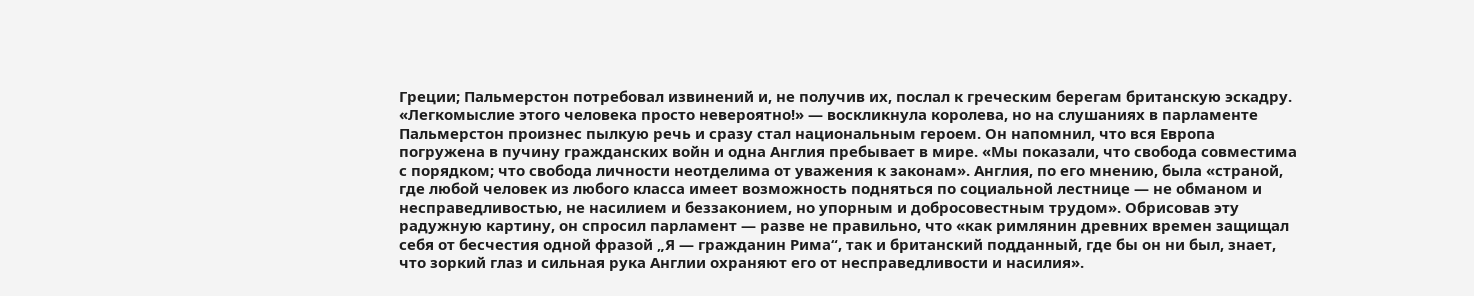Греции; Пальмерстон потребовал извинений и, не получив их, послал к греческим берегам британскую эскадру. «Легкомыслие этого человека просто невероятно!» — воскликнула королева, но на слушаниях в парламенте Пальмерстон произнес пылкую речь и сразу стал национальным героем. Он напомнил, что вся Европа погружена в пучину гражданских войн и одна Англия пребывает в мире. «Мы показали, что свобода совместима с порядком; что свобода личности неотделима от уважения к законам». Англия, по его мнению, была «страной, где любой человек из любого класса имеет возможность подняться по социальной лестнице — не обманом и несправедливостью, не насилием и беззаконием, но упорным и добросовестным трудом». Обрисовав эту радужную картину, он спросил парламент — разве не правильно, что «как римлянин древних времен защищал себя от бесчестия одной фразой „Я — гражданин Рима“, так и британский подданный, где бы он ни был, знает, что зоркий глаз и сильная рука Англии охраняют его от несправедливости и насилия».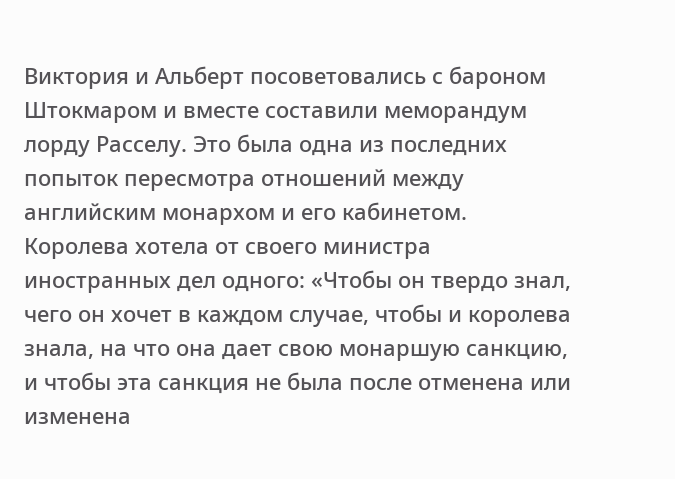Виктория и Альберт посоветовались с бароном Штокмаром и вместе составили меморандум лорду Расселу. Это была одна из последних попыток пересмотра отношений между английским монархом и его кабинетом. Королева хотела от своего министра иностранных дел одного: «Чтобы он твердо знал, чего он хочет в каждом случае, чтобы и королева знала, на что она дает свою монаршую санкцию, и чтобы эта санкция не была после отменена или изменена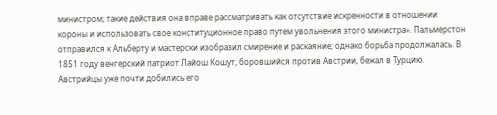министром; такие действия она вправе рассматривать как отсутствие искренности в отношении короны и использовать свое конституционное право путем увольнения этого министра». Пальмерстон отправился к Альберту и мастерски изобразил смирение и раскаяние; однако борьба продолжалась. В 1851 году венгерский патриот Лайош Кошут, боровшийся против Австрии, бежал в Турцию. Австрийцы уже почти добились его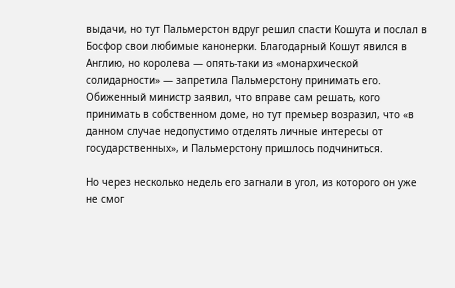выдачи, но тут Пальмерстон вдруг решил спасти Кошута и послал в Босфор свои любимые канонерки. Благодарный Кошут явился в Англию, но королева — опять-таки из «монархической солидарности» — запретила Пальмерстону принимать его. Обиженный министр заявил, что вправе сам решать, кого принимать в собственном доме, но тут премьер возразил, что «в данном случае недопустимо отделять личные интересы от государственных», и Пальмерстону пришлось подчиниться.

Но через несколько недель его загнали в угол, из которого он уже не смог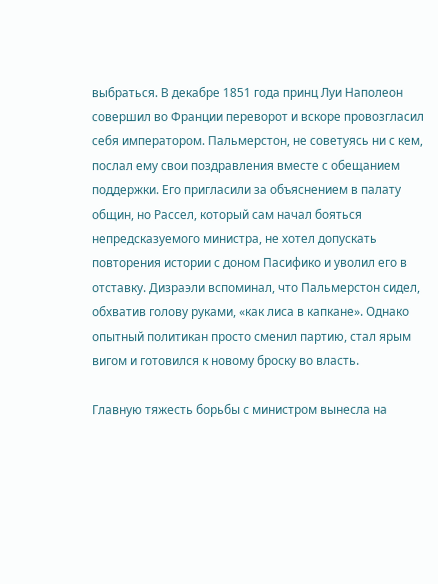выбраться. В декабре 1851 года принц Луи Наполеон совершил во Франции переворот и вскоре провозгласил себя императором. Пальмерстон, не советуясь ни с кем, послал ему свои поздравления вместе с обещанием поддержки. Его пригласили за объяснением в палату общин, но Рассел, который сам начал бояться непредсказуемого министра, не хотел допускать повторения истории с доном Пасифико и уволил его в отставку. Дизраэли вспоминал, что Пальмерстон сидел, обхватив голову руками, «как лиса в капкане». Однако опытный политикан просто сменил партию, стал ярым вигом и готовился к новому броску во власть.

Главную тяжесть борьбы с министром вынесла на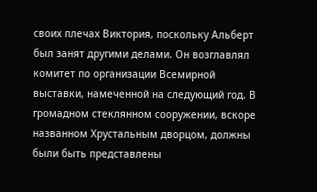своих плечах Виктория, поскольку Альберт был занят другими делами. Он возглавлял комитет по организации Всемирной выставки, намеченной на следующий год. В громадном стеклянном сооружении, вскоре названном Хрустальным дворцом, должны были быть представлены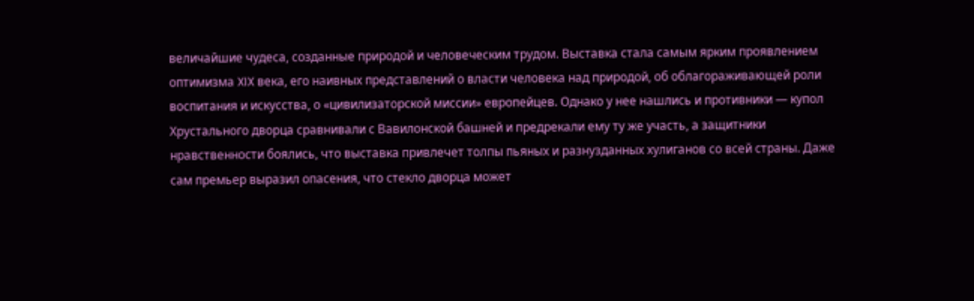величайшие чудеса, созданные природой и человеческим трудом. Выставка стала самым ярким проявлением оптимизма XIX века, его наивных представлений о власти человека над природой, об облагораживающей роли воспитания и искусства, о «цивилизаторской миссии» европейцев. Однако у нее нашлись и противники — купол Хрустального дворца сравнивали с Вавилонской башней и предрекали ему ту же участь, а защитники нравственности боялись, что выставка привлечет толпы пьяных и разнузданных хулиганов со всей страны. Даже сам премьер выразил опасения, что стекло дворца может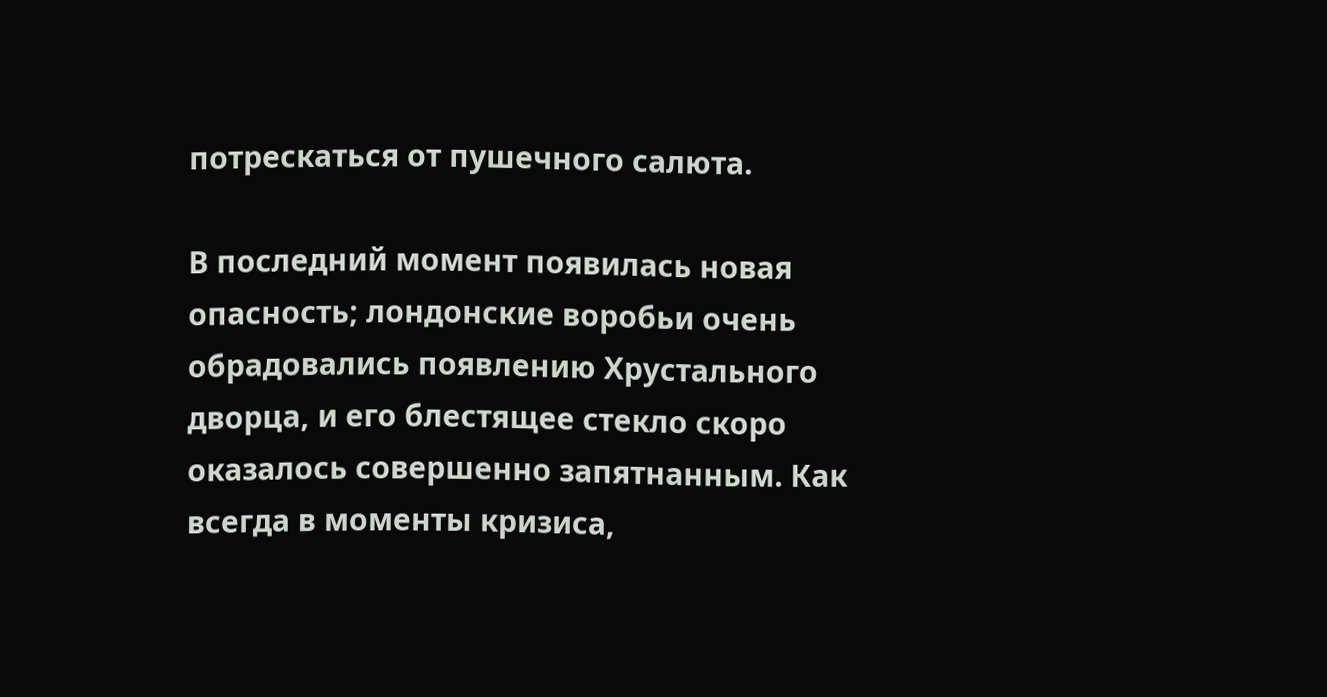потрескаться от пушечного салюта.

В последний момент появилась новая опасность; лондонские воробьи очень обрадовались появлению Хрустального дворца, и его блестящее стекло скоро оказалось совершенно запятнанным. Как всегда в моменты кризиса,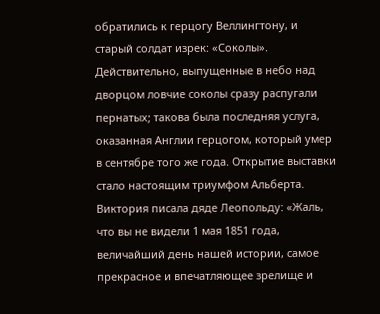обратились к герцогу Веллингтону, и старый солдат изрек: «Соколы». Действительно, выпущенные в небо над дворцом ловчие соколы сразу распугали пернатых; такова была последняя услуга, оказанная Англии герцогом, который умер в сентябре того же года. Открытие выставки стало настоящим триумфом Альберта. Виктория писала дяде Леопольду: «Жаль, что вы не видели 1 мая 1851 года, величайший день нашей истории, самое прекрасное и впечатляющее зрелище и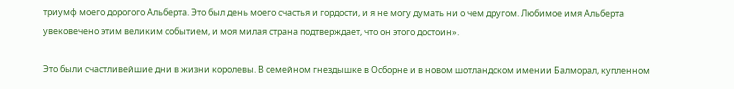триумф моего дорогого Альберта. Это был день моего счастья и гордости, и я не могу думать ни о чем другом. Любимое имя Альберта увековечено этим великим событием, и моя милая страна подтверждает, что он этого достоин».

Это были счастливейшие дни в жизни королевы. В семейном гнездышке в Осборне и в новом шотландском имении Балморал, купленном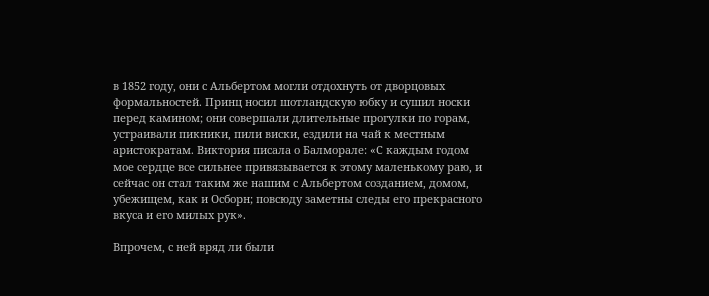в 1852 году, они с Альбертом могли отдохнуть от дворцовых формальностей. Принц носил шотландскую юбку и сушил носки перед камином; они совершали длительные прогулки по горам, устраивали пикники, пили виски, ездили на чай к местным аристократам. Виктория писала о Балморале: «С каждым годом мое сердце все сильнее привязывается к этому маленькому раю, и сейчас он стал таким же нашим с Альбертом созданием, домом, убежищем, как и Осборн; повсюду заметны следы его прекрасного вкуса и его милых рук».

Впрочем, с ней вряд ли были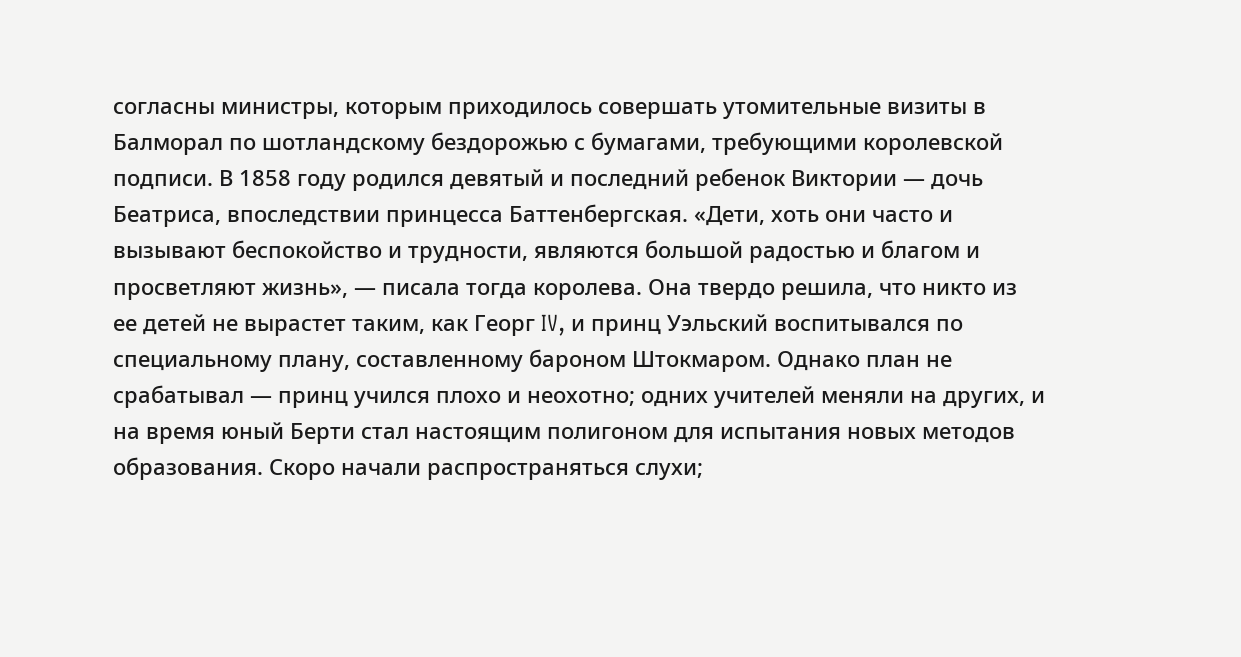согласны министры, которым приходилось совершать утомительные визиты в Балморал по шотландскому бездорожью с бумагами, требующими королевской подписи. В 1858 году родился девятый и последний ребенок Виктории — дочь Беатриса, впоследствии принцесса Баттенбергская. «Дети, хоть они часто и вызывают беспокойство и трудности, являются большой радостью и благом и просветляют жизнь», — писала тогда королева. Она твердо решила, что никто из ее детей не вырастет таким, как Георг IV, и принц Уэльский воспитывался по специальному плану, составленному бароном Штокмаром. Однако план не срабатывал — принц учился плохо и неохотно; одних учителей меняли на других, и на время юный Берти стал настоящим полигоном для испытания новых методов образования. Скоро начали распространяться слухи;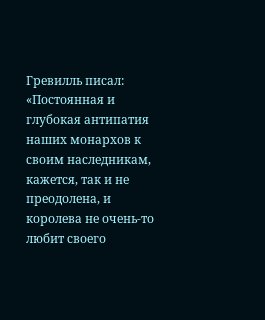Гревилль писал: «Постоянная и глубокая антипатия наших монархов к своим наследникам, кажется, так и не преодолена, и королева не очень-то любит своего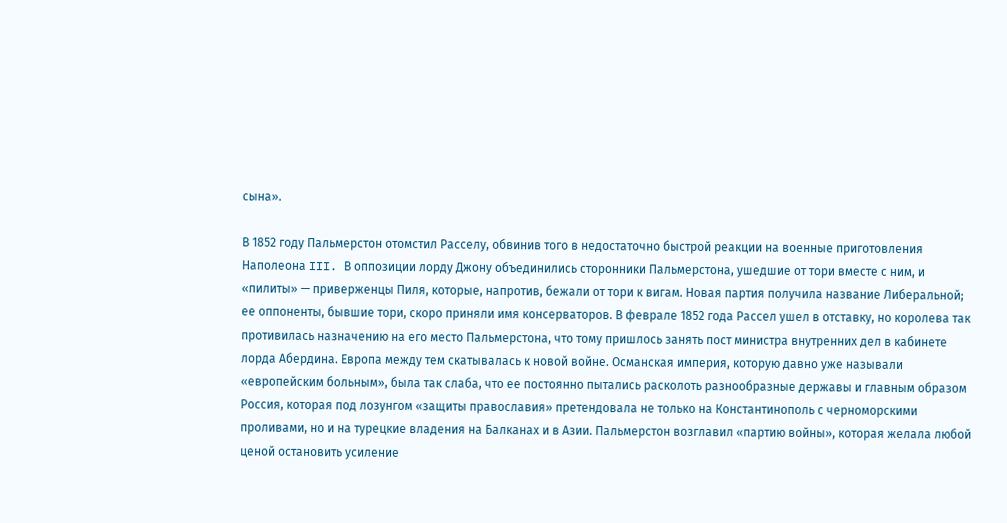сына».

В 1852 году Пальмерстон отомстил Расселу, обвинив того в недостаточно быстрой реакции на военные приготовления Наполеона III. В оппозиции лорду Джону объединились сторонники Пальмерстона, ушедшие от тори вместе с ним, и «пилиты» — приверженцы Пиля, которые, напротив, бежали от тори к вигам. Новая партия получила название Либеральной; ее оппоненты, бывшие тори, скоро приняли имя консерваторов. В феврале 1852 года Рассел ушел в отставку, но королева так противилась назначению на его место Пальмерстона, что тому пришлось занять пост министра внутренних дел в кабинете лорда Абердина. Европа между тем скатывалась к новой войне. Османская империя, которую давно уже называли «европейским больным», была так слаба, что ее постоянно пытались расколоть разнообразные державы и главным образом Россия, которая под лозунгом «защиты православия» претендовала не только на Константинополь с черноморскими проливами, но и на турецкие владения на Балканах и в Азии. Пальмерстон возглавил «партию войны», которая желала любой ценой остановить усиление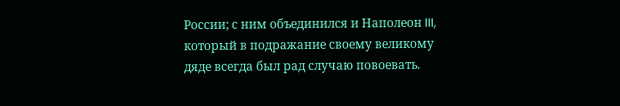России; с ним объединился и Наполеон III, который в подражание своему великому дяде всегда был рад случаю повоевать.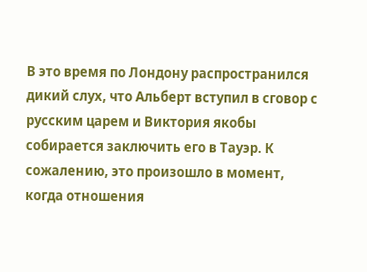В это время по Лондону распространился дикий слух, что Альберт вступил в сговор с русским царем и Виктория якобы собирается заключить его в Тауэр. К сожалению, это произошло в момент, когда отношения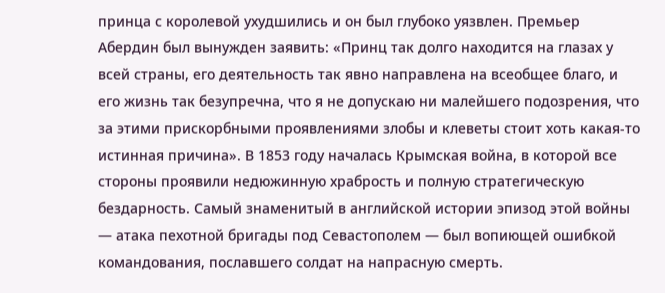принца с королевой ухудшились и он был глубоко уязвлен. Премьер Абердин был вынужден заявить: «Принц так долго находится на глазах у всей страны, его деятельность так явно направлена на всеобщее благо, и его жизнь так безупречна, что я не допускаю ни малейшего подозрения, что за этими прискорбными проявлениями злобы и клеветы стоит хоть какая-то истинная причина». В 1853 году началась Крымская война, в которой все стороны проявили недюжинную храбрость и полную стратегическую бездарность. Самый знаменитый в английской истории эпизод этой войны — атака пехотной бригады под Севастополем — был вопиющей ошибкой командования, пославшего солдат на напрасную смерть.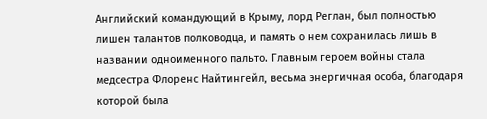Английский командующий в Крыму, лорд Реглан, был полностью лишен талантов полководца, и память о нем сохранилась лишь в названии одноименного пальто. Главным героем войны стала медсестра Флоренс Найтингейл, весьма энергичная особа, благодаря которой была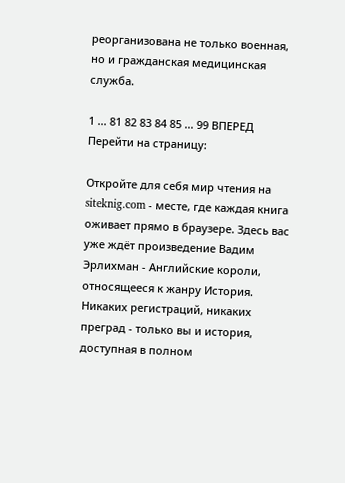реорганизована не только военная, но и гражданская медицинская служба.

1 ... 81 82 83 84 85 ... 99 ВПЕРЕД
Перейти на страницу:

Откройте для себя мир чтения на siteknig.com - месте, где каждая книга оживает прямо в браузере. Здесь вас уже ждёт произведение Вадим Эрлихман - Английские короли, относящееся к жанру История. Никаких регистраций, никаких преград - только вы и история, доступная в полном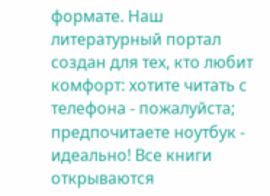формате. Наш литературный портал создан для тех, кто любит комфорт: хотите читать с телефона - пожалуйста; предпочитаете ноутбук - идеально! Все книги открываются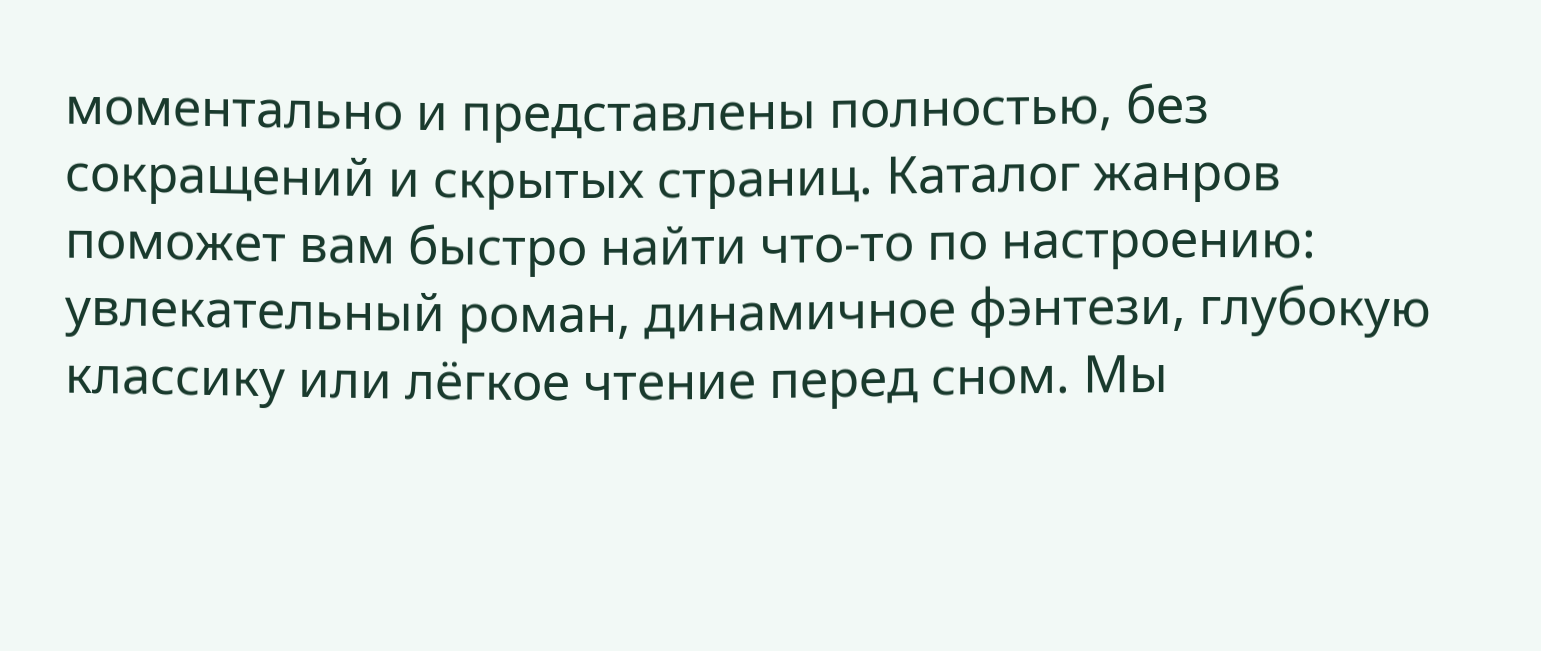моментально и представлены полностью, без сокращений и скрытых страниц. Каталог жанров поможет вам быстро найти что-то по настроению: увлекательный роман, динамичное фэнтези, глубокую классику или лёгкое чтение перед сном. Мы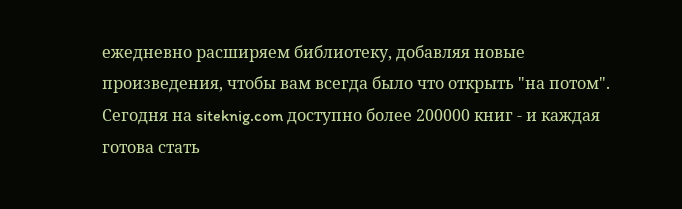ежедневно расширяем библиотеку, добавляя новые произведения, чтобы вам всегда было что открыть "на потом". Сегодня на siteknig.com доступно более 200000 книг - и каждая готова стать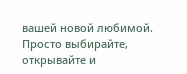вашей новой любимой. Просто выбирайте, открывайте и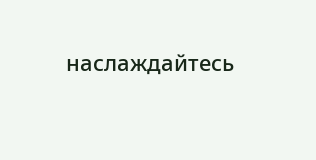наслаждайтесь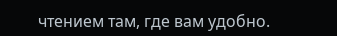чтением там, где вам удобно.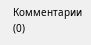Комментарии (0)